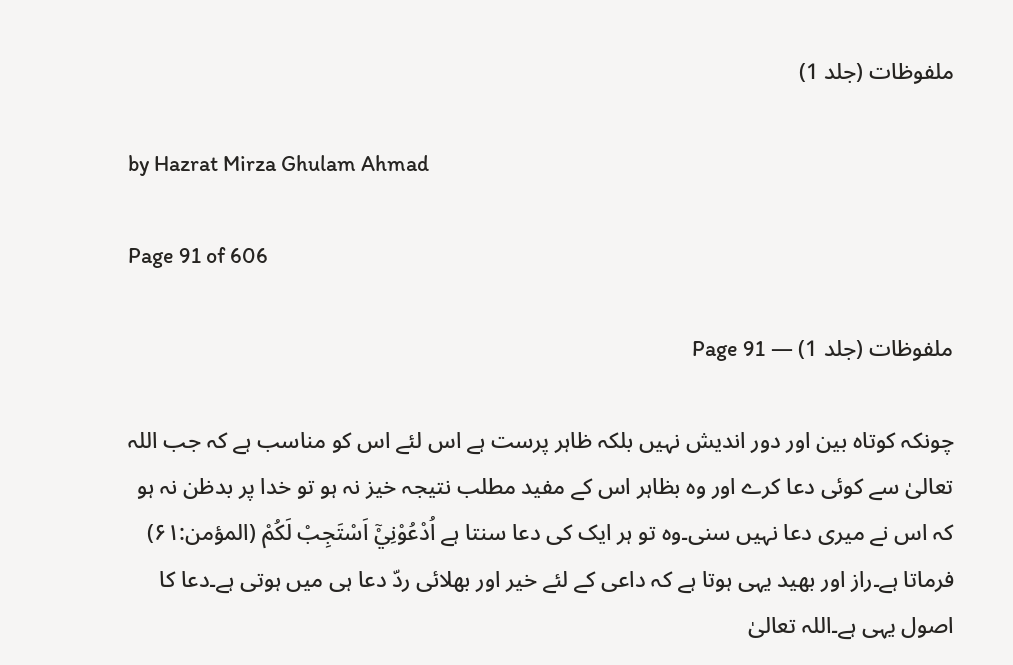ملفوظات (جلد 1)

by Hazrat Mirza Ghulam Ahmad

Page 91 of 606

ملفوظات (جلد 1) — Page 91

چونکہ کوتاہ بین اور دور اندیش نہیں بلکہ ظاہر پرست ہے اس لئے اس کو مناسب ہے کہ جب اللہ تعالیٰ سے کوئی دعا کرے اور وہ بظاہر اس کے مفید مطلب نتیجہ خیز نہ ہو تو خدا پر بدظن نہ ہو کہ اس نے میری دعا نہیں سنی۔وہ تو ہر ایک کی دعا سنتا ہے اُدْعُوْنِيْٓ اَسْتَجِبْ لَكُمْ (المؤمن:۶۱) فرماتا ہے۔راز اور بھید یہی ہوتا ہے کہ داعی کے لئے خیر اور بھلائی ردّ دعا ہی میں ہوتی ہے۔دعا کا اصول یہی ہے۔اللہ تعالیٰ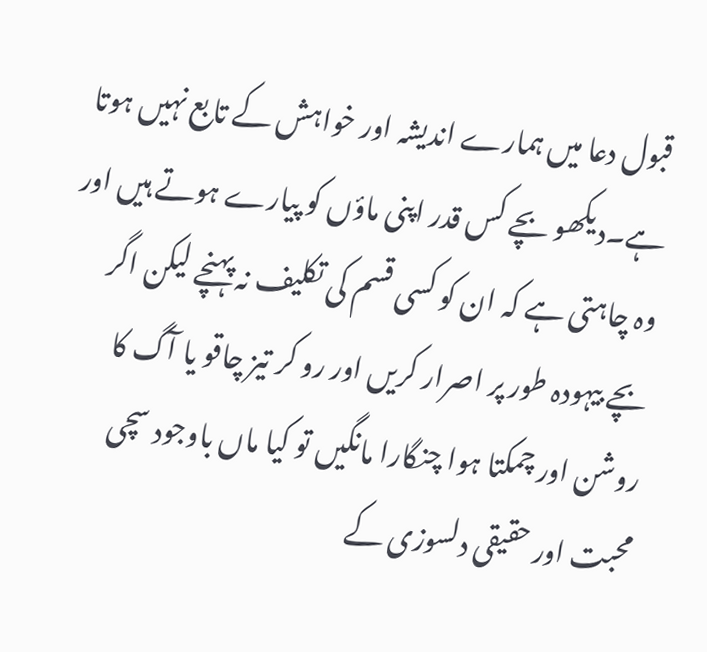قبول دعا میں ہمارے اندیشہ اور خواہش کے تابع نہیں ہوتا ہے۔دیکھو بچے کس قدر اپنی ماؤں کو پیارے ہوتے ہیں اور وہ چاہتی ہے کہ ان کو کسی قسم کی تکلیف نہ پہنچے لیکن اگر بچے بیہودہ طور پر اصرار کریں اور رو کر تیز چاقو یا آگ کا روشن اور چمکتا ہوا چنگارا مانگیں تو کیا ماں باوجود سچی محبت اور حقیقی دلسوزی کے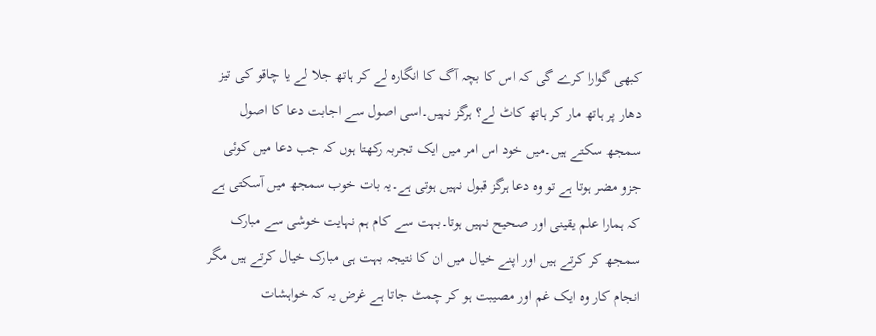کبھی گوارا کرے گی کہ اس کا بچہ آگ کا انگارہ لے کر ہاتھ جلا لے یا چاقو کی تیز دھار پر ہاتھ مار کر ہاتھ کاٹ لے؟ ہرگز نہیں۔اسی اصول سے اجابت دعا کا اصول سمجھ سکتے ہیں۔میں خود اس امر میں ایک تجربہ رکھتا ہوں کہ جب دعا میں کوئی جزو مضر ہوتا ہے تو وہ دعا ہرگز قبول نہیں ہوتی ہے۔یہ بات خوب سمجھ میں آسکتی ہے کہ ہمارا علم یقینی اور صحیح نہیں ہوتا۔بہت سے کام ہم نہایت خوشی سے مبارک سمجھ کر کرتے ہیں اور اپنے خیال میں ان کا نتیجہ بہت ہی مبارک خیال کرتے ہیں مگر انجام کار وہ ایک غم اور مصیبت ہو کر چمٹ جاتا ہے غرض یہ کہ خواہشات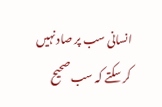انسانی سب پر صاد نہیں کر سکتے کہ سب صحیح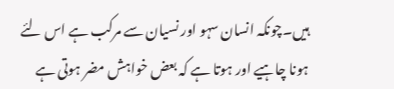ہیں۔چونکہ انسان سہو اور نسیان سے مرکب ہے اس لئے ہونا چاہیے اور ہوتا ہے کہ بعض خواہش مضر ہوتی ہے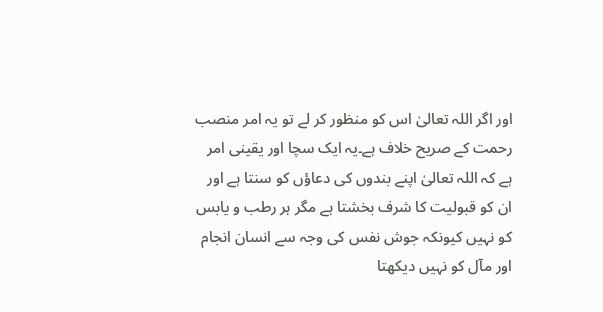اور اگر اللہ تعالیٰ اس کو منظور کر لے تو یہ امر منصب رحمت کے صریح خلاف ہے۔یہ ایک سچا اور یقینی امر ہے کہ اللہ تعالیٰ اپنے بندوں کی دعاؤں کو سنتا ہے اور ان کو قبولیت کا شرف بخشتا ہے مگر ہر رطب و یابس کو نہیں کیونکہ جوش نفس کی وجہ سے انسان انجام اور مآل کو نہیں دیکھتا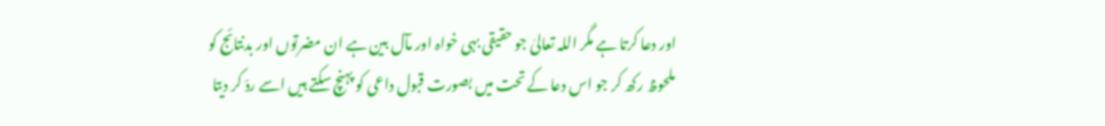اور دعا کرتا ہے مگر اللہ تعالیٰ جو حقیقی بہی خواہ اور مآل بین ہے ان مضرتوں اور بدنتائج کو ملحوظ رکھ کر جو اس دعا کے تحت میں بصورت قبول داعی کو پہنچ سکتے ہیں اسے ردّ کر دیتا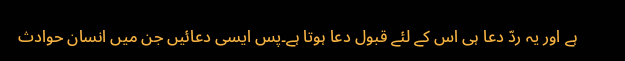ہے اور یہ ردّ دعا ہی اس کے لئے قبول دعا ہوتا ہے۔پس ایسی دعائیں جن میں انسان حوادث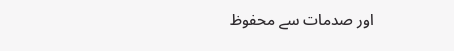اور صدمات سے محفوظ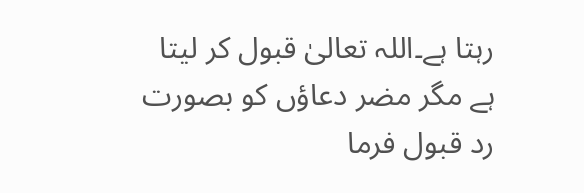رہتا ہے۔اللہ تعالیٰ قبول کر لیتا ہے مگر مضر دعاؤں کو بصورت رد قبول فرما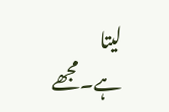لیتا ہے۔مجھے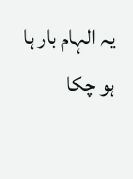یہ الہام بار ہا ہو چکا